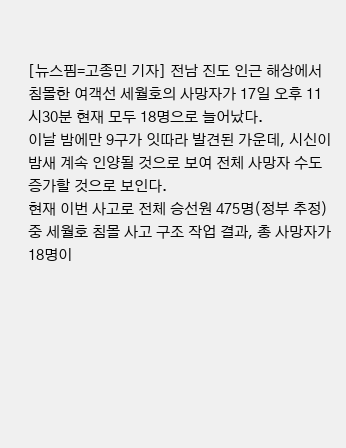[뉴스핌=고종민 기자] 전남 진도 인근 해상에서 침몰한 여객선 세월호의 사망자가 17일 오후 11시30분 현재 모두 18명으로 늘어났다.
이날 밤에만 9구가 잇따라 발견된 가운데, 시신이 밤새 계속 인양될 것으로 보여 전체 사망자 수도 증가할 것으로 보인다.
현재 이번 사고로 전체 승선원 475명(정부 추정) 중 세월호 침몰 사고 구조 작업 결과, 총 사망자가 18명이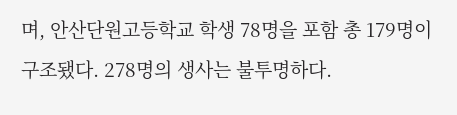며, 안산단원고등학교 학생 78명을 포함 총 179명이 구조됐다. 278명의 생사는 불투명하다.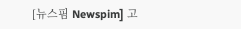[뉴스핌 Newspim] 고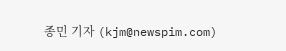종민 기자 (kjm@newspim.com)